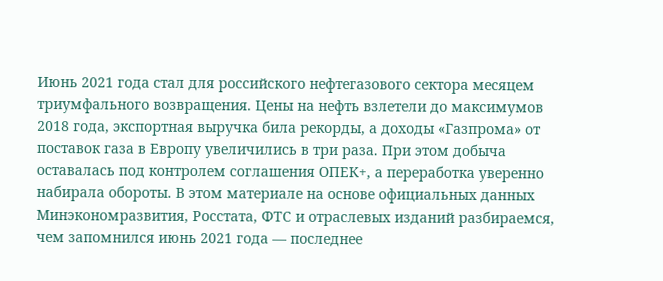Июнь 2021 года стал для российского нефтегазового сектора месяцем триумфального возвращения. Цены на нефть взлетели до максимумов 2018 года, экспортная выручка била рекорды, а доходы «Газпрома» от поставок газа в Европу увеличились в три раза. При этом добыча оставалась под контролем соглашения ОПЕК+, а переработка уверенно набирала обороты. В этом материале на основе официальных данных Минэкономразвития, Росстата, ФТС и отраслевых изданий разбираемся, чем запомнился июнь 2021 года — последнее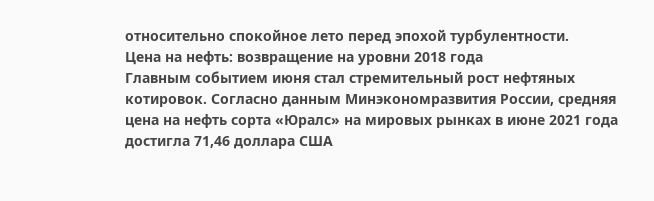относительно спокойное лето перед эпохой турбулентности.
Цена на нефть: возвращение на уровни 2018 года
Главным событием июня стал стремительный рост нефтяных котировок. Согласно данным Минэкономразвития России, средняя цена на нефть сорта «Юралс» на мировых рынках в июне 2021 года достигла 71,46 доллара США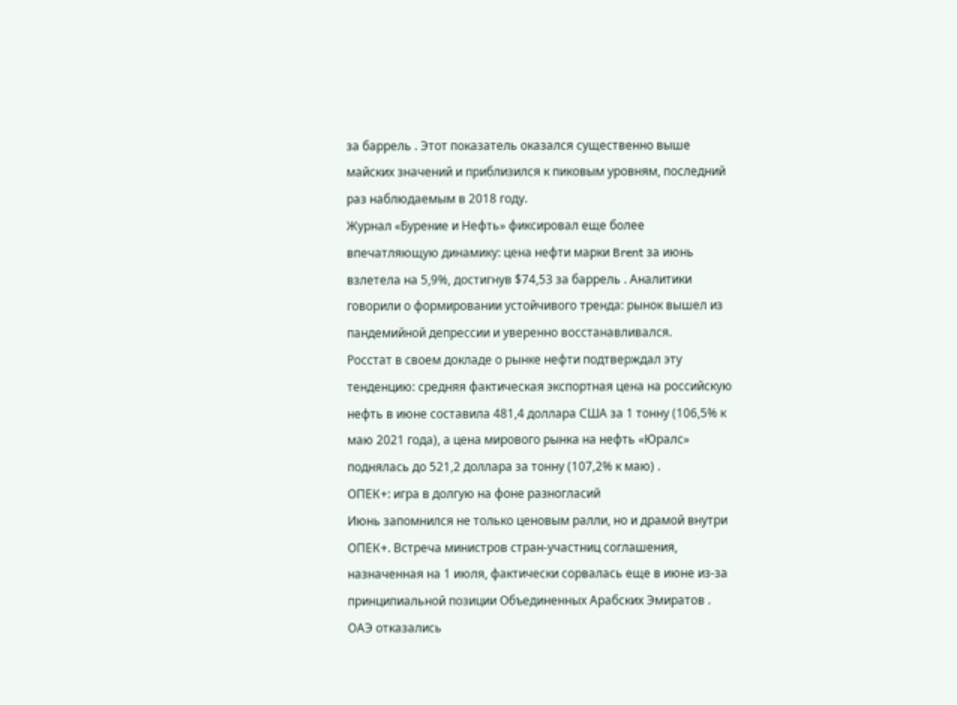за баррель . Этот показатель оказался существенно выше майских значений и приблизился к пиковым уровням, последний раз наблюдаемым в 2018 году.
Журнал «Бурение и Нефть» фиксировал еще более впечатляющую динамику: цена нефти марки Brent за июнь взлетела на 5,9%, достигнув $74,53 за баррель . Аналитики говорили о формировании устойчивого тренда: рынок вышел из пандемийной депрессии и уверенно восстанавливался.
Росстат в своем докладе о рынке нефти подтверждал эту тенденцию: средняя фактическая экспортная цена на российскую нефть в июне составила 481,4 доллара США за 1 тонну (106,5% к маю 2021 года), а цена мирового рынка на нефть «Юралс» поднялась до 521,2 доллара за тонну (107,2% к маю) .
ОПЕК+: игра в долгую на фоне разногласий
Июнь запомнился не только ценовым ралли, но и драмой внутри ОПЕК+. Встреча министров стран-участниц соглашения, назначенная на 1 июля, фактически сорвалась еще в июне из-за принципиальной позиции Объединенных Арабских Эмиратов .
ОАЭ отказались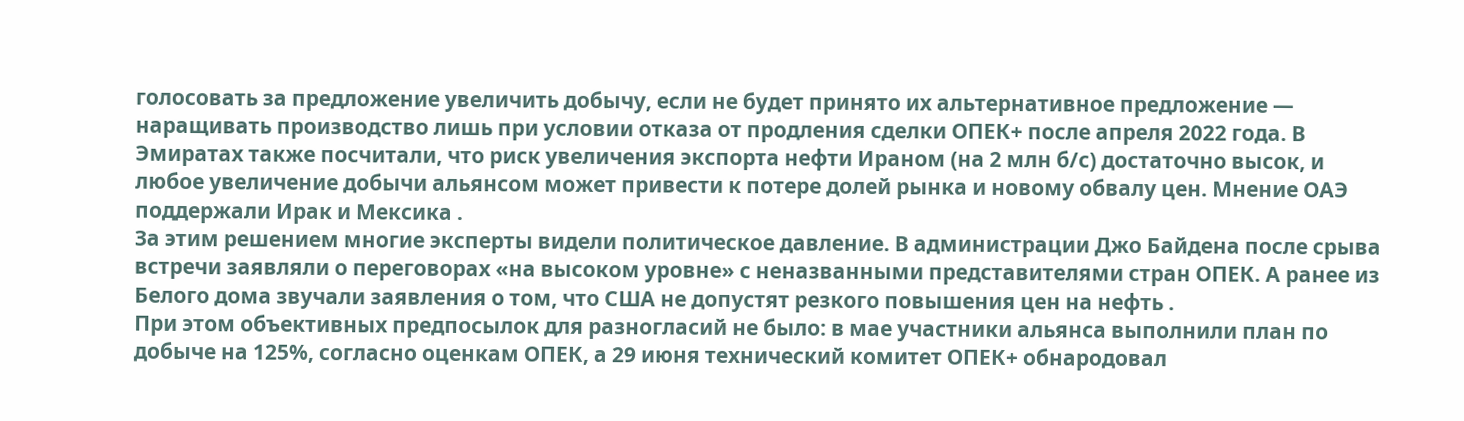голосовать за предложение увеличить добычу, если не будет принято их альтернативное предложение — наращивать производство лишь при условии отказа от продления сделки ОПЕК+ после апреля 2022 года. В Эмиратах также посчитали, что риск увеличения экспорта нефти Ираном (на 2 млн б/с) достаточно высок, и любое увеличение добычи альянсом может привести к потере долей рынка и новому обвалу цен. Мнение ОАЭ поддержали Ирак и Мексика .
За этим решением многие эксперты видели политическое давление. В администрации Джо Байдена после срыва встречи заявляли о переговорах «на высоком уровне» с неназванными представителями стран ОПЕК. А ранее из Белого дома звучали заявления о том, что США не допустят резкого повышения цен на нефть .
При этом объективных предпосылок для разногласий не было: в мае участники альянса выполнили план по добыче на 125%, согласно оценкам ОПЕК, а 29 июня технический комитет ОПЕК+ обнародовал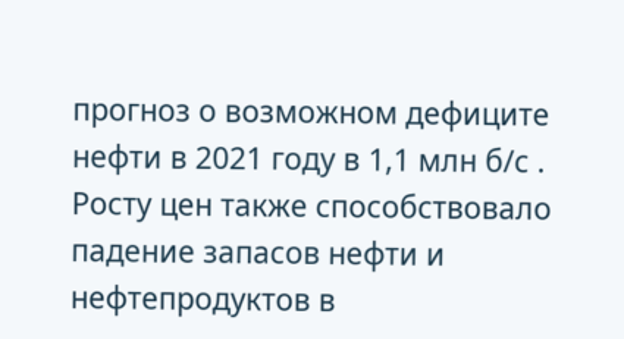прогноз о возможном дефиците нефти в 2021 году в 1,1 млн б/с . Росту цен также способствовало падение запасов нефти и нефтепродуктов в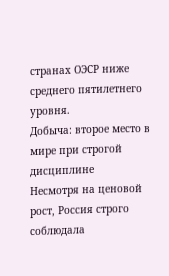странах ОЭСР ниже среднего пятилетнего уровня.
Добыча: второе место в мире при строгой дисциплине
Несмотря на ценовой рост, Россия строго соблюдала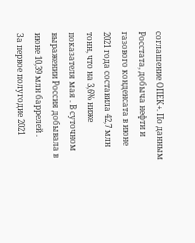соглашение ОПЕК+. По данным Росстата, добыча нефти и газового конденсата в июне 2021 года составила 42,7 млн тонн, что на 3,6% ниже показателя мая . В суточном выражении Россия добывала в июне 10,39 млн баррелей .
За первое полугодие 2021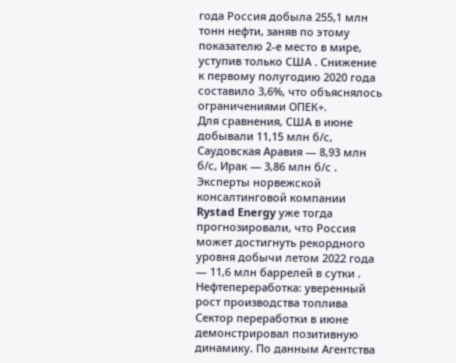года Россия добыла 255,1 млн тонн нефти, заняв по этому показателю 2-е место в мире, уступив только США . Снижение к первому полугодию 2020 года составило 3,6%, что объяснялось ограничениями ОПЕК+.
Для сравнения, США в июне добывали 11,15 млн б/с, Саудовская Аравия — 8,93 млн б/с, Ирак — 3,86 млн б/с .
Эксперты норвежской консалтинговой компании Rystad Energy уже тогда прогнозировали, что Россия может достигнуть рекордного уровня добычи летом 2022 года — 11,6 млн баррелей в сутки .
Нефтепереработка: уверенный рост производства топлива
Сектор переработки в июне демонстрировал позитивную динамику. По данным Агентства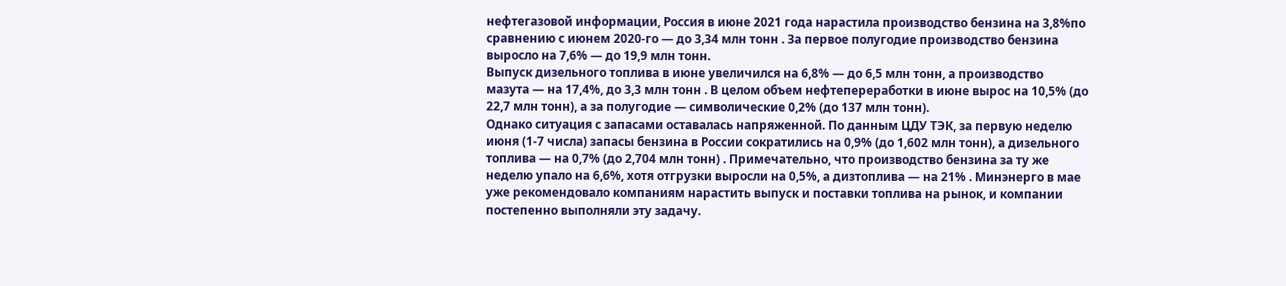нефтегазовой информации, Россия в июне 2021 года нарастила производство бензина на 3,8%по сравнению с июнем 2020-го — до 3,34 млн тонн . За первое полугодие производство бензина выросло на 7,6% — до 19,9 млн тонн.
Выпуск дизельного топлива в июне увеличился на 6,8% — до 6,5 млн тонн, а производство мазута — на 17,4%, до 3,3 млн тонн . В целом объем нефтепереработки в июне вырос на 10,5% (до 22,7 млн тонн), а за полугодие — символические 0,2% (до 137 млн тонн).
Однако ситуация с запасами оставалась напряженной. По данным ЦДУ ТЭК, за первую неделю июня (1-7 числа) запасы бензина в России сократились на 0,9% (до 1,602 млн тонн), а дизельного топлива — на 0,7% (до 2,704 млн тонн) . Примечательно, что производство бензина за ту же неделю упало на 6,6%, хотя отгрузки выросли на 0,5%, а дизтоплива — на 21% . Минэнерго в мае уже рекомендовало компаниям нарастить выпуск и поставки топлива на рынок, и компании постепенно выполняли эту задачу.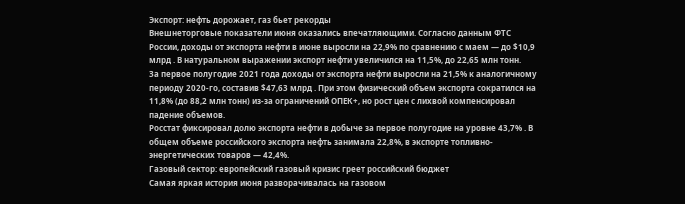Экспорт: нефть дорожает, газ бьет рекорды
Внешнеторговые показатели июня оказались впечатляющими. Согласно данным ФТС России, доходы от экспорта нефти в июне выросли на 22,9% по сравнению с маем — до $10,9 млрд . В натуральном выражении экспорт нефти увеличился на 11,5%, до 22,65 млн тонн.
За первое полугодие 2021 года доходы от экспорта нефти выросли на 21,5% к аналогичному периоду 2020-го, составив $47,63 млрд . При этом физический объем экспорта сократился на 11,8% (до 88,2 млн тонн) из-за ограничений ОПЕК+, но рост цен с лихвой компенсировал падение объемов.
Росстат фиксировал долю экспорта нефти в добыче за первое полугодие на уровне 43,7% . В общем объеме российского экспорта нефть занимала 22,8%, в экспорте топливно-энергетических товаров — 42,4%.
Газовый сектор: европейский газовый кризис греет российский бюджет
Самая яркая история июня разворачивалась на газовом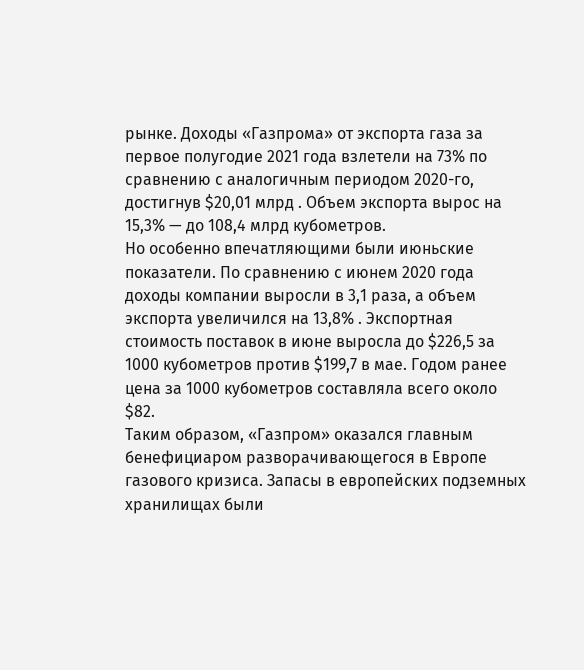рынке. Доходы «Газпрома» от экспорта газа за первое полугодие 2021 года взлетели на 73% по сравнению с аналогичным периодом 2020-го, достигнув $20,01 млрд . Объем экспорта вырос на 15,3% — до 108,4 млрд кубометров.
Но особенно впечатляющими были июньские показатели. По сравнению с июнем 2020 года доходы компании выросли в 3,1 раза, а объем экспорта увеличился на 13,8% . Экспортная стоимость поставок в июне выросла до $226,5 за 1000 кубометров против $199,7 в мае. Годом ранее цена за 1000 кубометров составляла всего около $82.
Таким образом, «Газпром» оказался главным бенефициаром разворачивающегося в Европе газового кризиса. Запасы в европейских подземных хранилищах были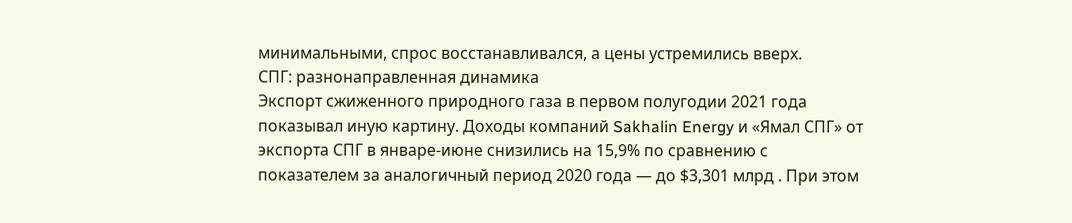минимальными, спрос восстанавливался, а цены устремились вверх.
СПГ: разнонаправленная динамика
Экспорт сжиженного природного газа в первом полугодии 2021 года показывал иную картину. Доходы компаний Sakhalin Energy и «Ямал СПГ» от экспорта СПГ в январе-июне снизились на 15,9% по сравнению с показателем за аналогичный период 2020 года — до $3,301 млрд . При этом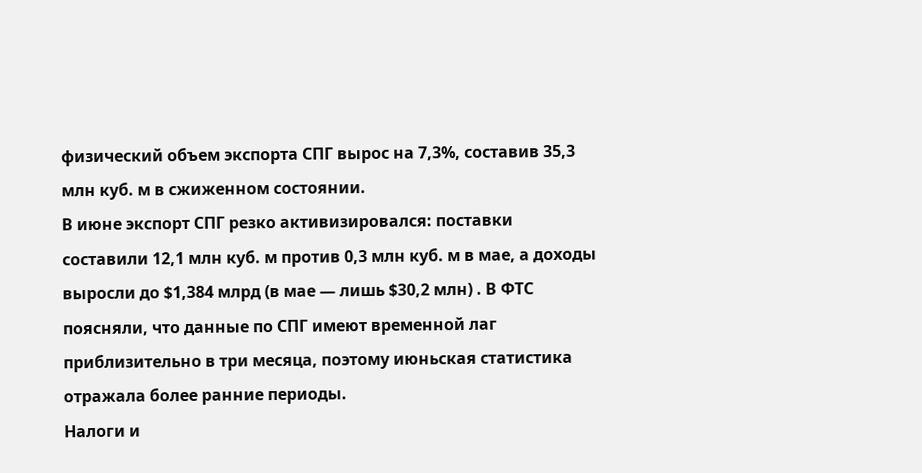физический объем экспорта СПГ вырос на 7,3%, составив 35,3 млн куб. м в сжиженном состоянии.
В июне экспорт СПГ резко активизировался: поставки составили 12,1 млн куб. м против 0,3 млн куб. м в мае, а доходы выросли до $1,384 млрд (в мае — лишь $30,2 млн) . В ФТС поясняли, что данные по СПГ имеют временной лаг приблизительно в три месяца, поэтому июньская статистика отражала более ранние периоды.
Налоги и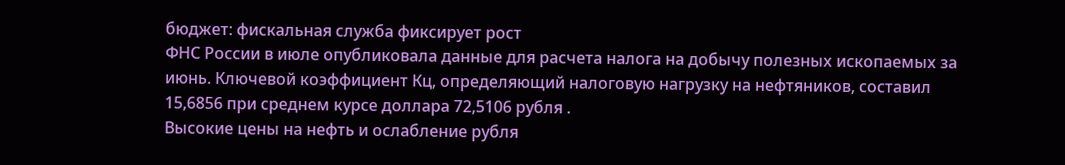бюджет: фискальная служба фиксирует рост
ФНС России в июле опубликовала данные для расчета налога на добычу полезных ископаемых за июнь. Ключевой коэффициент Кц, определяющий налоговую нагрузку на нефтяников, составил 15,6856 при среднем курсе доллара 72,5106 рубля .
Высокие цены на нефть и ослабление рубля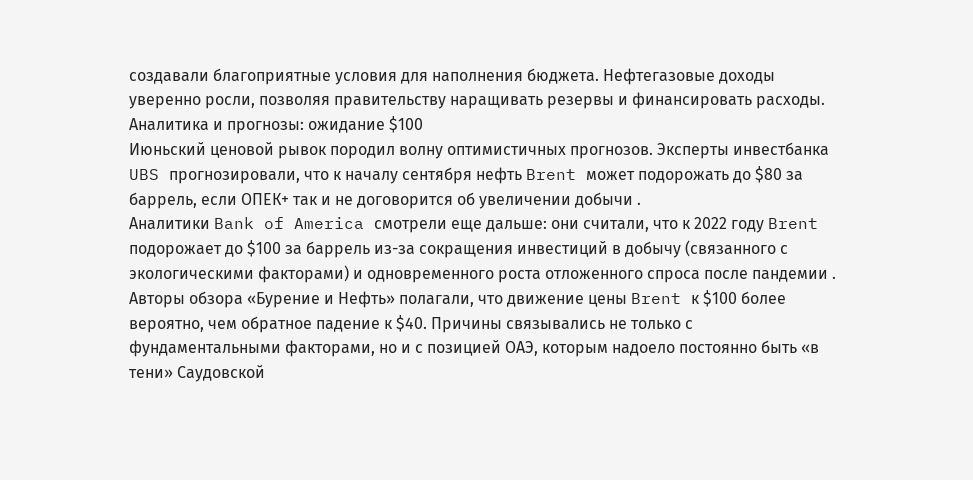создавали благоприятные условия для наполнения бюджета. Нефтегазовые доходы уверенно росли, позволяя правительству наращивать резервы и финансировать расходы.
Аналитика и прогнозы: ожидание $100
Июньский ценовой рывок породил волну оптимистичных прогнозов. Эксперты инвестбанка UBS прогнозировали, что к началу сентября нефть Brent может подорожать до $80 за баррель, если ОПЕК+ так и не договорится об увеличении добычи .
Аналитики Bank of America смотрели еще дальше: они считали, что к 2022 году Brent подорожает до $100 за баррель из-за сокращения инвестиций в добычу (связанного с экологическими факторами) и одновременного роста отложенного спроса после пандемии .
Авторы обзора «Бурение и Нефть» полагали, что движение цены Brent к $100 более вероятно, чем обратное падение к $40. Причины связывались не только с фундаментальными факторами, но и с позицией ОАЭ, которым надоело постоянно быть «в тени» Саудовской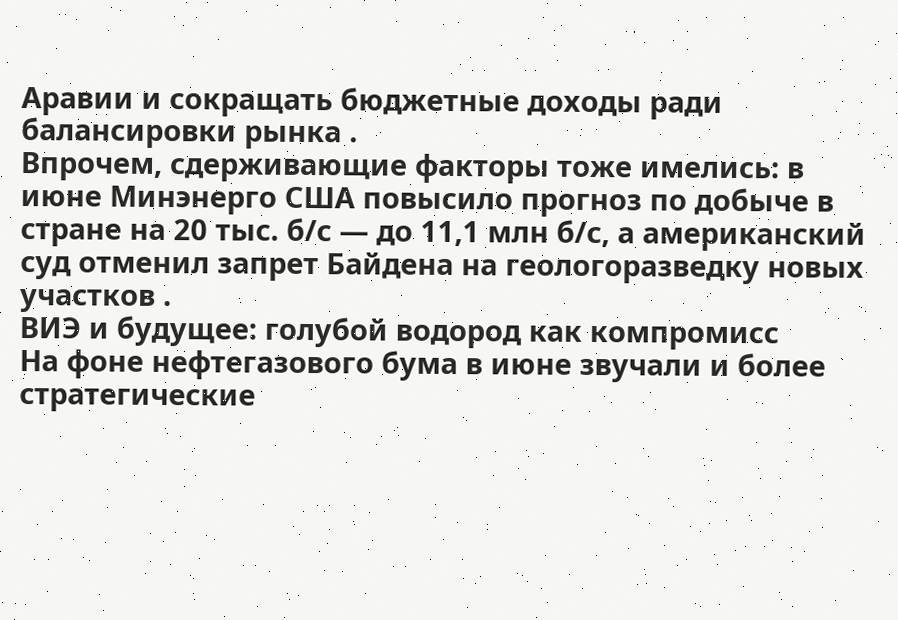Аравии и сокращать бюджетные доходы ради балансировки рынка .
Впрочем, сдерживающие факторы тоже имелись: в июне Минэнерго США повысило прогноз по добыче в стране на 20 тыс. б/с — до 11,1 млн б/с, а американский суд отменил запрет Байдена на геологоразведку новых участков .
ВИЭ и будущее: голубой водород как компромисс
На фоне нефтегазового бума в июне звучали и более стратегические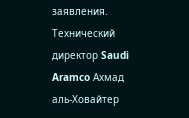заявления. Технический директор Saudi Aramco Ахмад аль-Ховайтер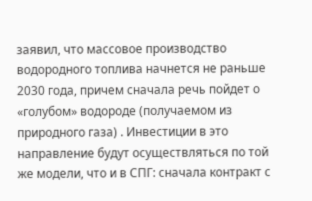заявил, что массовое производство водородного топлива начнется не раньше 2030 года, причем сначала речь пойдет о «голубом» водороде (получаемом из природного газа) . Инвестиции в это направление будут осуществляться по той же модели, что и в СПГ: сначала контракт с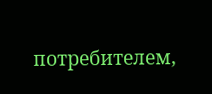потребителем,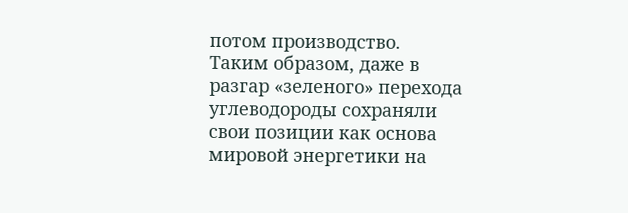потом производство.
Таким образом, даже в разгар «зеленого» перехода углеводороды сохраняли свои позиции как основа мировой энергетики на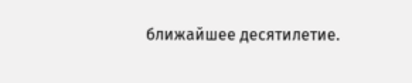ближайшее десятилетие.